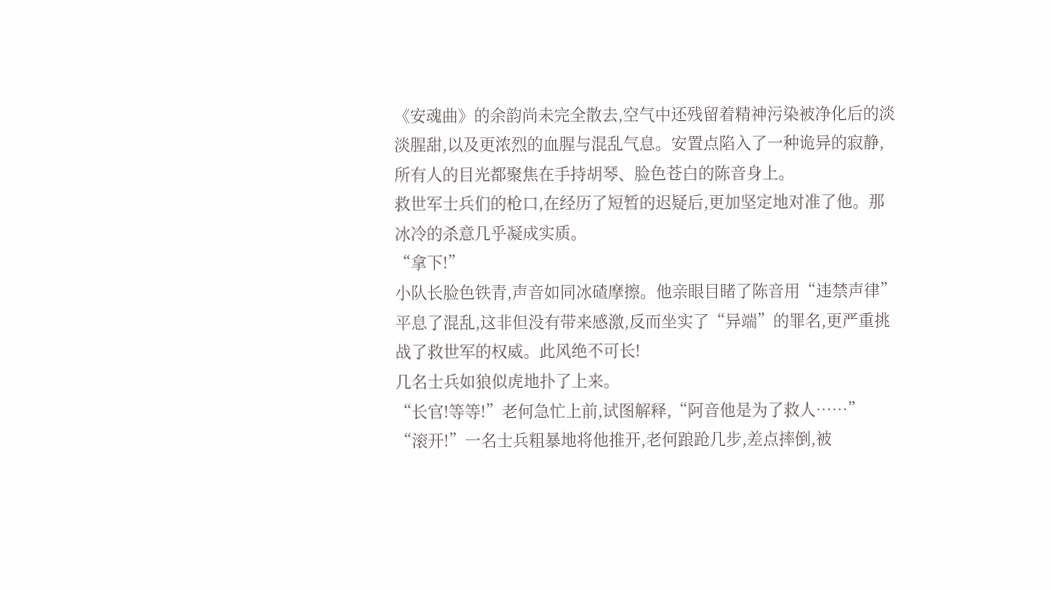《安魂曲》的余韵尚未完全散去,空气中还残留着精神污染被净化后的淡淡腥甜,以及更浓烈的血腥与混乱气息。安置点陷入了一种诡异的寂静,所有人的目光都聚焦在手持胡琴、脸色苍白的陈音身上。
救世军士兵们的枪口,在经历了短暂的迟疑后,更加坚定地对准了他。那冰冷的杀意几乎凝成实质。
“拿下!”
小队长脸色铁青,声音如同冰碴摩擦。他亲眼目睹了陈音用“违禁声律”平息了混乱,这非但没有带来感激,反而坐实了“异端”的罪名,更严重挑战了救世军的权威。此风绝不可长!
几名士兵如狼似虎地扑了上来。
“长官!等等!”老何急忙上前,试图解释,“阿音他是为了救人……”
“滚开!”一名士兵粗暴地将他推开,老何踉跄几步,差点摔倒,被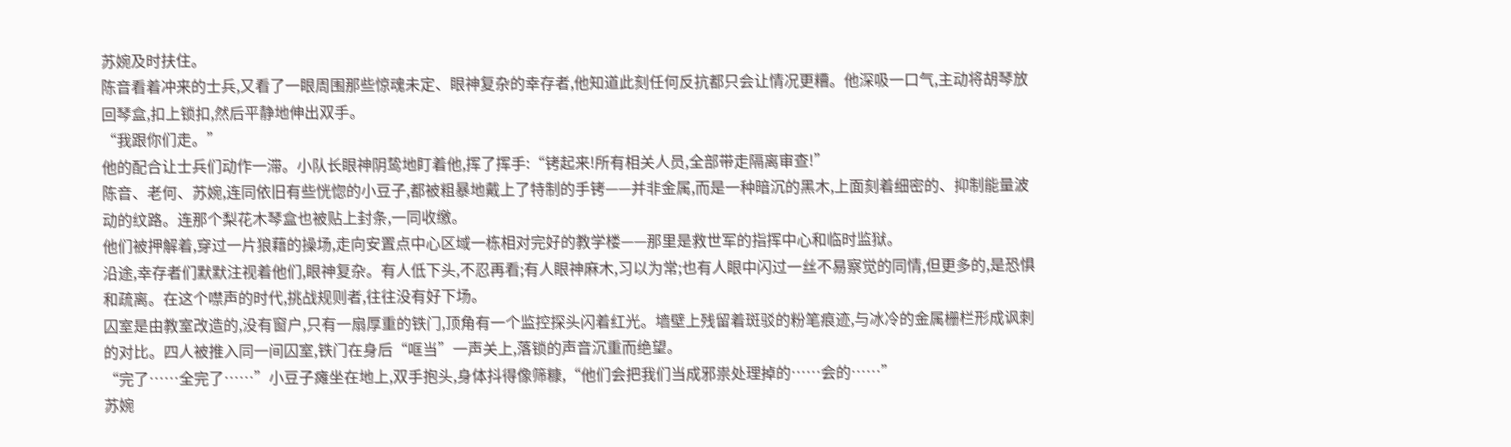苏婉及时扶住。
陈音看着冲来的士兵,又看了一眼周围那些惊魂未定、眼神复杂的幸存者,他知道此刻任何反抗都只会让情况更糟。他深吸一口气,主动将胡琴放回琴盒,扣上锁扣,然后平静地伸出双手。
“我跟你们走。”
他的配合让士兵们动作一滞。小队长眼神阴鸷地盯着他,挥了挥手:“铐起来!所有相关人员,全部带走隔离审查!”
陈音、老何、苏婉,连同依旧有些恍惚的小豆子,都被粗暴地戴上了特制的手铐——并非金属,而是一种暗沉的黑木,上面刻着细密的、抑制能量波动的纹路。连那个梨花木琴盒也被贴上封条,一同收缴。
他们被押解着,穿过一片狼藉的操场,走向安置点中心区域一栋相对完好的教学楼——那里是救世军的指挥中心和临时监狱。
沿途,幸存者们默默注视着他们,眼神复杂。有人低下头,不忍再看;有人眼神麻木,习以为常;也有人眼中闪过一丝不易察觉的同情,但更多的,是恐惧和疏离。在这个噤声的时代,挑战规则者,往往没有好下场。
囚室是由教室改造的,没有窗户,只有一扇厚重的铁门,顶角有一个监控探头闪着红光。墙壁上残留着斑驳的粉笔痕迹,与冰冷的金属栅栏形成讽刺的对比。四人被推入同一间囚室,铁门在身后“哐当”一声关上,落锁的声音沉重而绝望。
“完了……全完了……”小豆子瘫坐在地上,双手抱头,身体抖得像筛糠,“他们会把我们当成邪祟处理掉的……会的……”
苏婉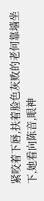紧咬着下唇,扶着脸色灰败的老何靠墙坐下,她看向陈音,眼神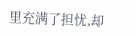里充满了担忧,却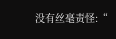没有丝毫责怪:“